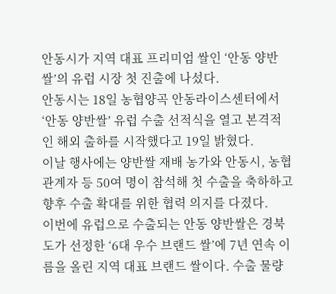안동시가 지역 대표 프리미엄 쌀인 ‘안동 양반쌀’의 유럽 시장 첫 진출에 나섰다.
안동시는 18일 농협양곡 안동라이스센터에서 ‘안동 양반쌀’ 유럽 수출 선적식을 열고 본격적인 해외 출하를 시작했다고 19일 밝혔다.
이날 행사에는 양반쌀 재배 농가와 안동시, 농협 관계자 등 50여 명이 참석해 첫 수출을 축하하고 향후 수출 확대를 위한 협력 의지를 다졌다.
이번에 유럽으로 수출되는 안동 양반쌀은 경북도가 선정한 ‘6대 우수 브랜드 쌀’에 7년 연속 이름을 올린 지역 대표 브랜드 쌀이다. 수출 물량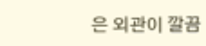은 외관이 깔끔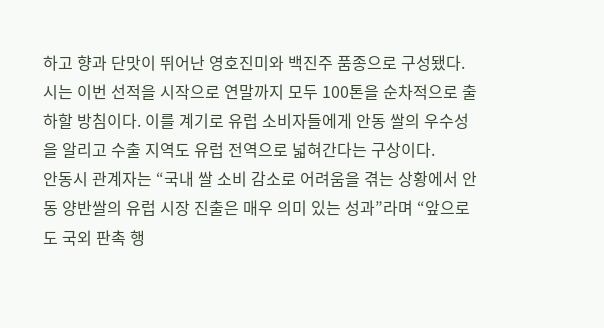하고 향과 단맛이 뛰어난 영호진미와 백진주 품종으로 구성됐다.
시는 이번 선적을 시작으로 연말까지 모두 100톤을 순차적으로 출하할 방침이다. 이를 계기로 유럽 소비자들에게 안동 쌀의 우수성을 알리고 수출 지역도 유럽 전역으로 넓혀간다는 구상이다.
안동시 관계자는 “국내 쌀 소비 감소로 어려움을 겪는 상황에서 안동 양반쌀의 유럽 시장 진출은 매우 의미 있는 성과”라며 “앞으로도 국외 판촉 행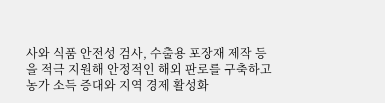사와 식품 안전성 검사, 수출용 포장재 제작 등을 적극 지원해 안정적인 해외 판로를 구축하고 농가 소득 증대와 지역 경제 활성화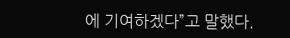에 기여하겠다”고 말했다.